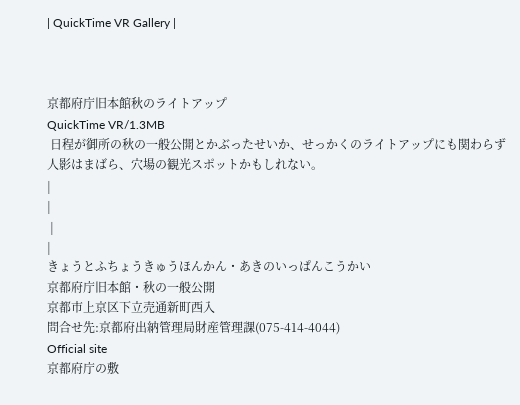| QuickTime VR Gallery |



京都府庁旧本館秋のライトアップ
QuickTime VR/1.3MB
 日程が御所の秋の一般公開とかぶったせいか、せっかくのライトアップにも関わらず人影はまばら、穴場の観光スポットかもしれない。
|
|
 |
|
きょうとふちょうきゅうほんかん・あきのいっぱんこうかい
京都府庁旧本館・秋の一般公開
京都市上京区下立売通新町西入
問合せ先:京都府出納管理局財産管理課(075-414-4044)
Official site
京都府庁の敷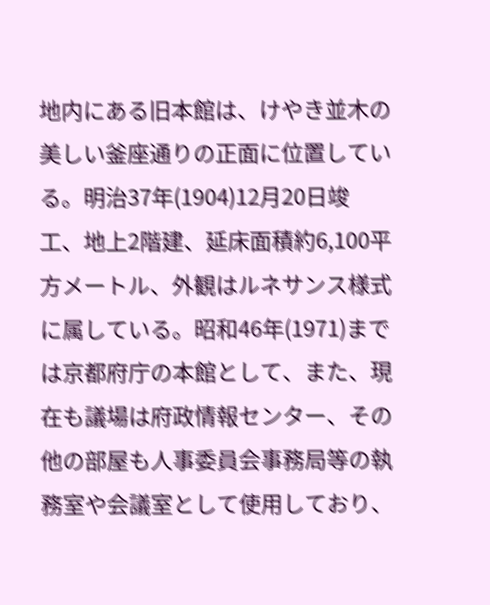地内にある旧本館は、けやき並木の美しい釜座通りの正面に位置している。明治37年(1904)12月20日竣工、地上2階建、延床面積約6,100平方メートル、外観はルネサンス様式に属している。昭和46年(1971)までは京都府庁の本館として、また、現在も議場は府政情報センター、その他の部屋も人事委員会事務局等の執務室や会議室として使用しており、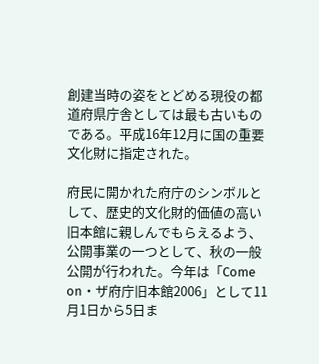創建当時の姿をとどめる現役の都道府県庁舎としては最も古いものである。平成16年12月に国の重要文化財に指定された。

府民に開かれた府庁のシンボルとして、歴史的文化財的価値の高い旧本館に親しんでもらえるよう、公開事業の一つとして、秋の一般公開が行われた。今年は「Come on・ザ府庁旧本館2006」として11月1日から5日ま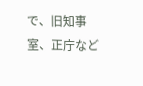で、旧知事室、正庁など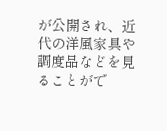が公開され、近代の洋風家具や調度品などを見ることがで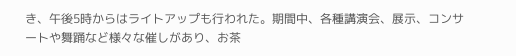き、午後5時からはライトアップも行われた。期間中、各種講演会、展示、コンサートや舞踊など様々な催しがあり、お茶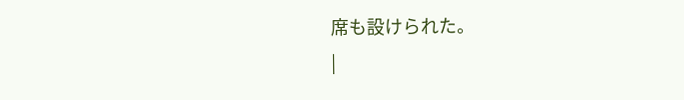席も設けられた。
|